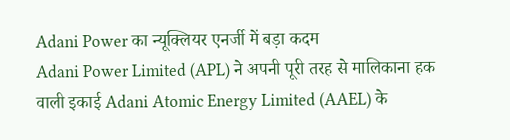Adani Power का न्यूक्लियर एनर्जी में बड़ा कदम
Adani Power Limited (APL) ने अपनी पूरी तरह से मालिकाना हक वाली इकाई Adani Atomic Energy Limited (AAEL) के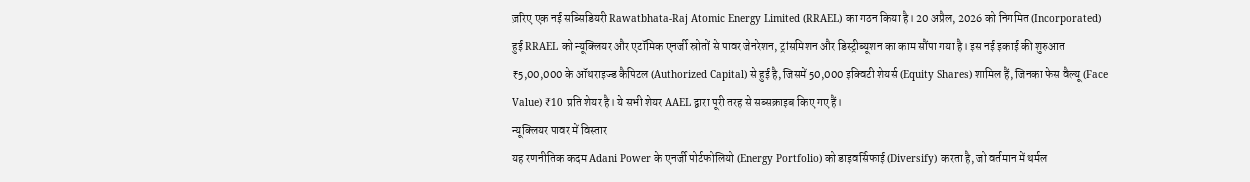ज़रिए एक नई सब्सिडियरी Rawatbhata-Raj Atomic Energy Limited (RRAEL) का गठन किया है। 20 अप्रैल, 2026 को निगमित (Incorporated) हुई RRAEL को न्यूक्लियर और एटॉमिक एनर्जी स्रोतों से पावर जेनरेशन, ट्रांसमिशन और डिस्ट्रीब्यूशन का काम सौंपा गया है। इस नई इकाई की शुरुआत ₹5,00,000 के ऑथराइज्ड कैपिटल (Authorized Capital) से हुई है, जिसमें 50,000 इक्विटी शेयर्स (Equity Shares) शामिल हैं, जिनका फेस वैल्यू (Face Value) ₹10 प्रति शेयर है। ये सभी शेयर AAEL द्वारा पूरी तरह से सब्सक्राइब किए गए हैं।
न्यूक्लियर पावर में विस्तार
यह रणनीतिक कदम Adani Power के एनर्जी पोर्टफोलियो (Energy Portfolio) को डाइवर्सिफाई (Diversify) करता है, जो वर्तमान में थर्मल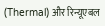(Thermal) और रिन्यूएबल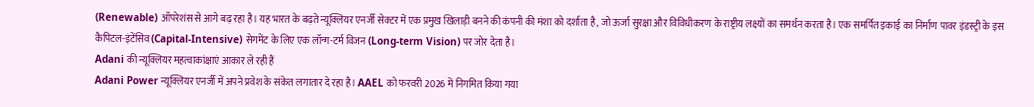(Renewable) ऑपरेशंस से आगे बढ़ रहा है। यह भारत के बढ़ते न्यूक्लियर एनर्जी सेक्टर में एक प्रमुख खिलाड़ी बनने की कंपनी की मंशा को दर्शाता है, जो ऊर्जा सुरक्षा और विविधीकरण के राष्ट्रीय लक्ष्यों का समर्थन करता है। एक समर्पित इकाई का निर्माण पावर इंडस्ट्री के इस कैपिटल-इंटेंसिव (Capital-Intensive) सेगमेंट के लिए एक लॉन्ग-टर्म विजन (Long-term Vision) पर जोर देता है।
Adani की न्यूक्लियर महत्वाकांक्षाएं आकार ले रही हैं
Adani Power न्यूक्लियर एनर्जी में अपने प्रवेश के संकेत लगातार दे रहा है। AAEL को फरवरी 2026 में निगमित किया गया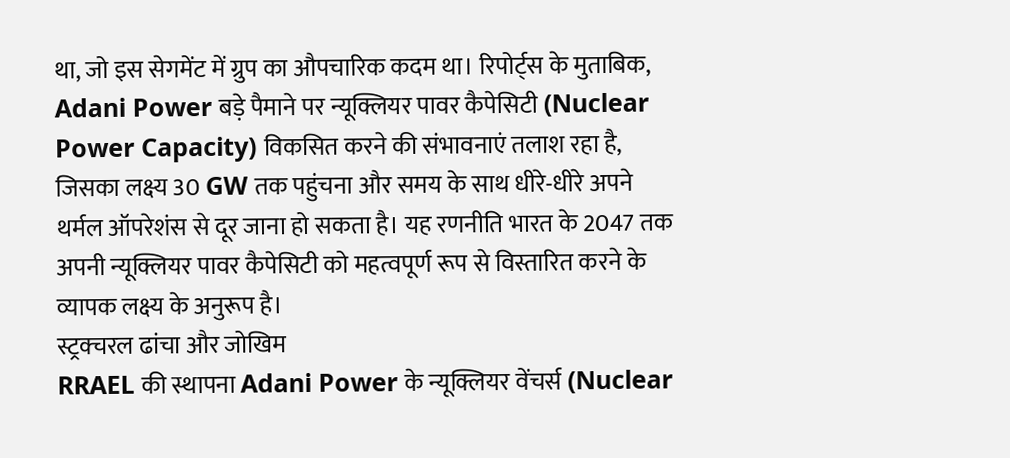था, जो इस सेगमेंट में ग्रुप का औपचारिक कदम था। रिपोर्ट्स के मुताबिक, Adani Power बड़े पैमाने पर न्यूक्लियर पावर कैपेसिटी (Nuclear Power Capacity) विकसित करने की संभावनाएं तलाश रहा है, जिसका लक्ष्य 30 GW तक पहुंचना और समय के साथ धीरे-धीरे अपने थर्मल ऑपरेशंस से दूर जाना हो सकता है। यह रणनीति भारत के 2047 तक अपनी न्यूक्लियर पावर कैपेसिटी को महत्वपूर्ण रूप से विस्तारित करने के व्यापक लक्ष्य के अनुरूप है।
स्ट्रक्चरल ढांचा और जोखिम
RRAEL की स्थापना Adani Power के न्यूक्लियर वेंचर्स (Nuclear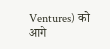Ventures) को आगे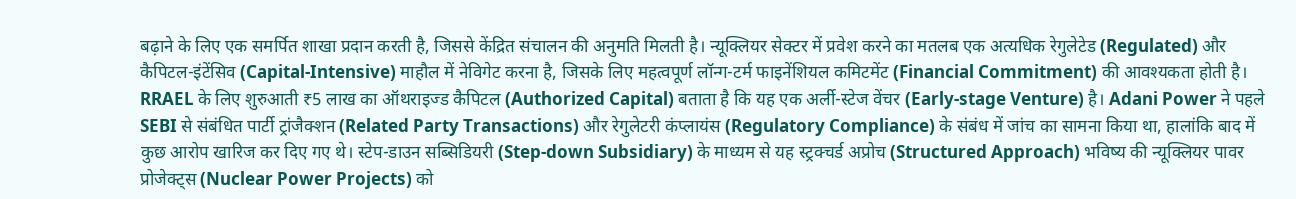बढ़ाने के लिए एक समर्पित शाखा प्रदान करती है, जिससे केंद्रित संचालन की अनुमति मिलती है। न्यूक्लियर सेक्टर में प्रवेश करने का मतलब एक अत्यधिक रेगुलेटेड (Regulated) और कैपिटल-इंटेंसिव (Capital-Intensive) माहौल में नेविगेट करना है, जिसके लिए महत्वपूर्ण लॉन्ग-टर्म फाइनेंशियल कमिटमेंट (Financial Commitment) की आवश्यकता होती है। RRAEL के लिए शुरुआती ₹5 लाख का ऑथराइज्ड कैपिटल (Authorized Capital) बताता है कि यह एक अर्ली-स्टेज वेंचर (Early-stage Venture) है। Adani Power ने पहले SEBI से संबंधित पार्टी ट्रांजैक्शन (Related Party Transactions) और रेगुलेटरी कंप्लायंस (Regulatory Compliance) के संबंध में जांच का सामना किया था, हालांकि बाद में कुछ आरोप खारिज कर दिए गए थे। स्टेप-डाउन सब्सिडियरी (Step-down Subsidiary) के माध्यम से यह स्ट्रक्चर्ड अप्रोच (Structured Approach) भविष्य की न्यूक्लियर पावर प्रोजेक्ट्स (Nuclear Power Projects) को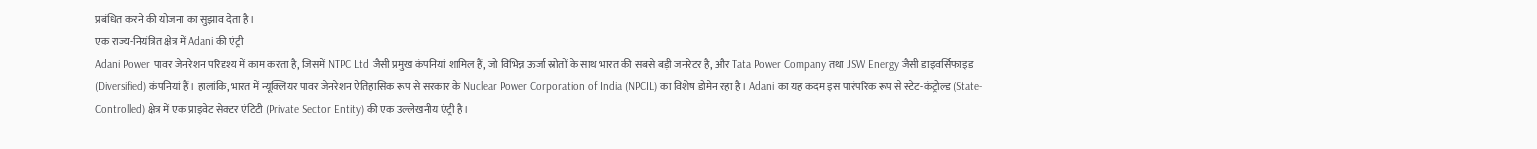प्रबंधित करने की योजना का सुझाव देता है।
एक राज्य-नियंत्रित क्षेत्र में Adani की एंट्री
Adani Power पावर जेनरेशन परिदृश्य में काम करता है, जिसमें NTPC Ltd जैसी प्रमुख कंपनियां शामिल हैं, जो विभिन्न ऊर्जा स्रोतों के साथ भारत की सबसे बड़ी जनरेटर है, और Tata Power Company तथा JSW Energy जैसी डाइवर्सिफाइड (Diversified) कंपनियां हैं। हालांकि, भारत में न्यूक्लियर पावर जेनरेशन ऐतिहासिक रूप से सरकार के Nuclear Power Corporation of India (NPCIL) का विशेष डोमेन रहा है। Adani का यह कदम इस पारंपरिक रूप से स्टेट-कंट्रोल्ड (State-Controlled) क्षेत्र में एक प्राइवेट सेक्टर एंटिटी (Private Sector Entity) की एक उल्लेखनीय एंट्री है।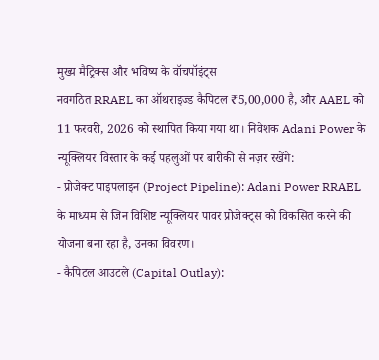मुख्य मैट्रिक्स और भविष्य के वॉचपॉइंट्स
नवगठित RRAEL का ऑथराइज्ड कैपिटल ₹5,00,000 है, और AAEL को 11 फरवरी, 2026 को स्थापित किया गया था। निवेशक Adani Power के न्यूक्लियर विस्तार के कई पहलुओं पर बारीकी से नज़र रखेंगे:
- प्रोजेक्ट पाइपलाइन (Project Pipeline): Adani Power RRAEL के माध्यम से जिन विशिष्ट न्यूक्लियर पावर प्रोजेक्ट्स को विकसित करने की योजना बना रहा है, उनका विवरण।
- कैपिटल आउटले (Capital Outlay):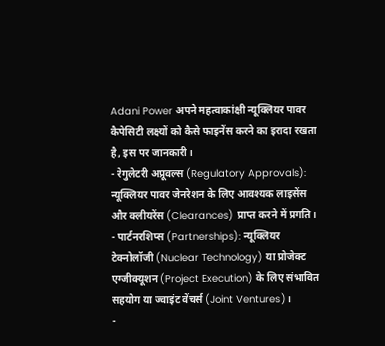Adani Power अपने महत्वाकांक्षी न्यूक्लियर पावर कैपेसिटी लक्ष्यों को कैसे फाइनेंस करने का इरादा रखता है, इस पर जानकारी।
- रेगुलेटरी अप्रूवल्स (Regulatory Approvals): न्यूक्लियर पावर जेनरेशन के लिए आवश्यक लाइसेंस और क्लीयरेंस (Clearances) प्राप्त करने में प्रगति।
- पार्टनरशिप्स (Partnerships): न्यूक्लियर टेक्नोलॉजी (Nuclear Technology) या प्रोजेक्ट एग्जीक्यूशन (Project Execution) के लिए संभावित सहयोग या ज्वाइंट वेंचर्स (Joint Ventures)।
-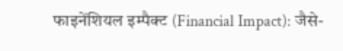फाइनेंशियल इम्पैक्ट (Financial Impact): जैसे-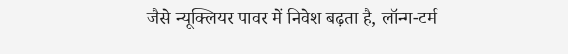जैसे न्यूक्लियर पावर में निवेश बढ़ता है, लॉन्ग-टर्म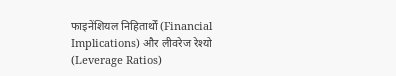फाइनेंशियल निहितार्थों (Financial Implications) और लीवरेज रेश्यो (Leverage Ratios)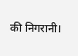की निगरानी।